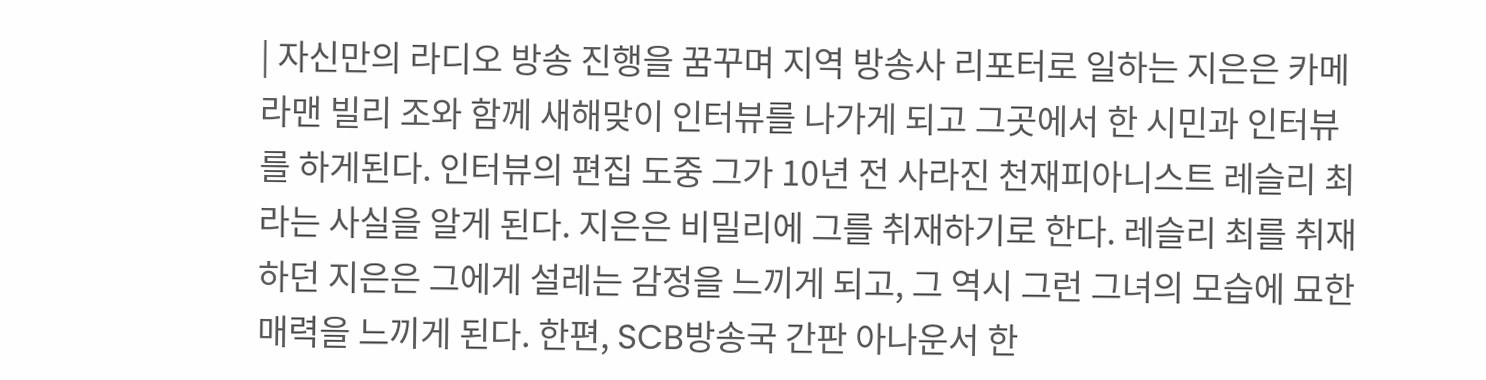| 자신만의 라디오 방송 진행을 꿈꾸며 지역 방송사 리포터로 일하는 지은은 카메라맨 빌리 조와 함께 새해맞이 인터뷰를 나가게 되고 그곳에서 한 시민과 인터뷰를 하게된다. 인터뷰의 편집 도중 그가 10년 전 사라진 천재피아니스트 레슬리 최라는 사실을 알게 된다. 지은은 비밀리에 그를 취재하기로 한다. 레슬리 최를 취재하던 지은은 그에게 설레는 감정을 느끼게 되고, 그 역시 그런 그녀의 모습에 묘한 매력을 느끼게 된다. 한편, SCB방송국 간판 아나운서 한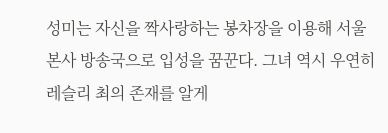성미는 자신을 짝사랑하는 봉차장을 이용해 서울 본사 방송국으로 입성을 꿈꾼다. 그녀 역시 우연히 레슬리 최의 존재를 알게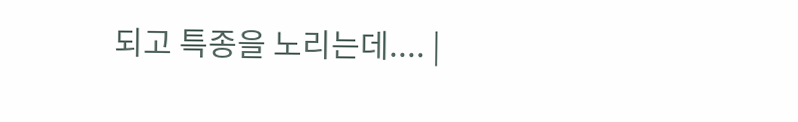되고 특종을 노리는데.... |